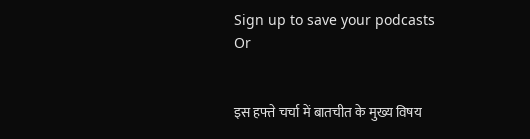Sign up to save your podcasts
Or


इस हफ्ते चर्चा में बातचीत के मुख्य विषय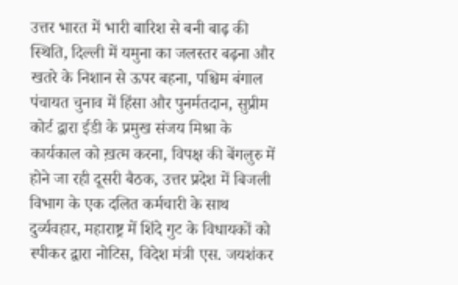उत्तर भारत में भारी बारिश से बनी बाढ़ की स्थिति, दिल्ली में यमुना का जलस्तर बढ़ना और खतरे के निशान से ऊपर बहना, पश्चिम बंगाल पंचायत चुनाव में हिंसा और पुनर्मतदान, सुप्रीम कोर्ट द्वारा ईडी के प्रमुख संजय मिश्रा के कार्यकाल को ख़त्म करना, विपक्ष की बेंगलुरु में होने जा रही दूसरी बैठक, उत्तर प्रदेश में बिजली विभाग के एक दलित कर्मचारी के साथ दुर्व्यवहार, महाराष्ट्र में शिंदे गुट के विधायकों को स्पीकर द्वारा नोटिस, विदेश मंत्री एस. जयशंकर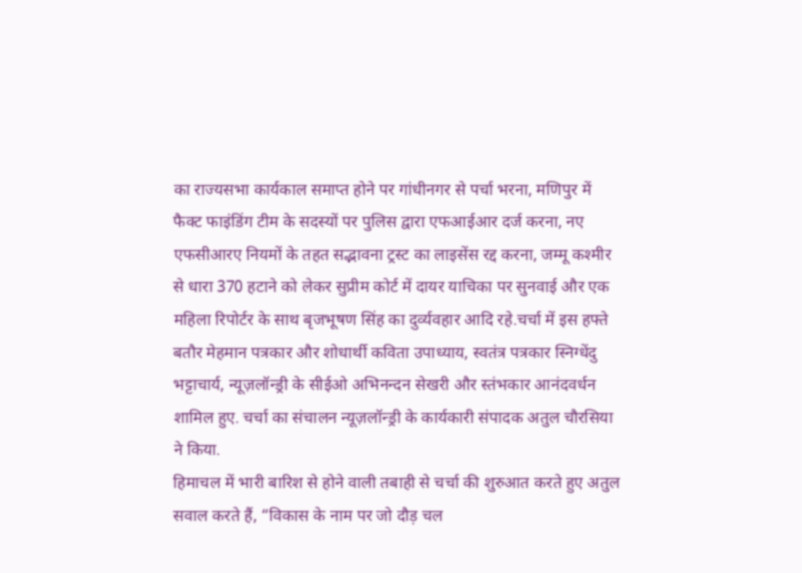का राज्यसभा कार्यकाल समाप्त होने पर गांधीनगर से पर्चा भरना, मणिपुर में फैक्ट फाइंडिंग टीम के सदस्यों पर पुलिस द्वारा एफआईआर दर्ज करना, नए एफसीआरए नियमों के तहत सद्भावना ट्रस्ट का लाइसेंस रद्द करना, जम्मू कश्मीर से धारा 370 हटाने को लेकर सुप्रीम कोर्ट में दायर याचिका पर सुनवाई और एक महिला रिपोर्टर के साथ बृजभूषण सिंह का दुर्व्यवहार आदि रहे.चर्चा में इस हफ्ते बतौर मेहमान पत्रकार और शोधार्थी कविता उपाध्याय, स्वतंत्र पत्रकार स्निग्धेंदु भट्टाचार्य, न्यूज़लॉन्ड्री के सीईओ अभिनन्दन सेखरी और स्तंभकार आनंदवर्धन शामिल हुए. चर्चा का संचालन न्यूज़लॉन्ड्री के कार्यकारी संपादक अतुल चौरसिया ने किया.
हिमाचल में भारी बारिश से होने वाली तबाही से चर्चा की शुरुआत करते हुए अतुल सवाल करते हैं, “विकास के नाम पर जो दौड़ चल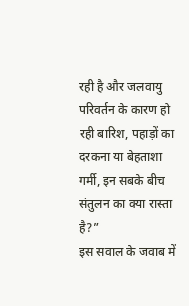रही है और जलवायु परिवर्तन के कारण हो रही बारिश, पहाड़ों का दरकना या बेहताशा गर्मी, इन सबके बीच संतुलन का क्या रास्ता है?”
इस सवाल के जवाब में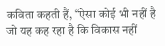कविता कहती हैं, “ऐसा कोई भी नहीं है जो यह कह रहा है कि विकास नहीं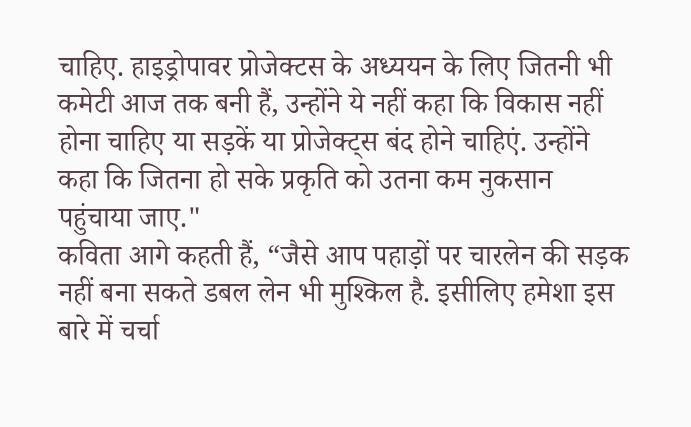चाहिए. हाइड्रोपावर प्रोजेक्टस के अध्ययन के लिए जितनी भी कमेटी आज तक बनी हैं, उन्होंने ये नहीं कहा कि विकास नहीं होना चाहिए या सड़कें या प्रोजेक्ट्स बंद होने चाहिएं. उन्होंने कहा कि जितना हो सके प्रकृति को उतना कम नुकसान पहुंचाया जाए."
कविता आगे कहती हैं, “जैसे आप पहाड़ों पर चारलेन की सड़क नहीं बना सकते डबल लेन भी मुश्किल है. इसीलिए हमेशा इस बारे में चर्चा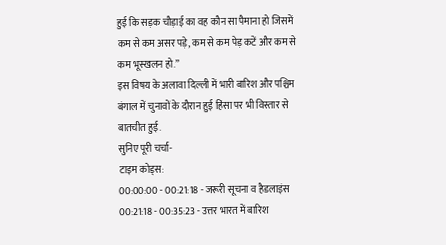हुई कि सड़क चौड़ाई का वह कौन सा पैमाना हो जिसमें कम से कम असर पड़े, कम से कम पेड़ कटें और कम से कम भूस्खलन हो.”
इस विषय के अलावा दिल्ली में भारी बारिश और पश्चिम बंगाल में चुनावों के दौरान हुई हिंसा पर भी विस्तार से बातचीत हुई.
सुनिए पूरी चर्चा-
टाइम कोड्स:
00:00:00 - 00:21:18 - जरूरी सूचना व हैडलाइंस
00:21:18 - 00:35:23 - उत्तर भारत में बारिश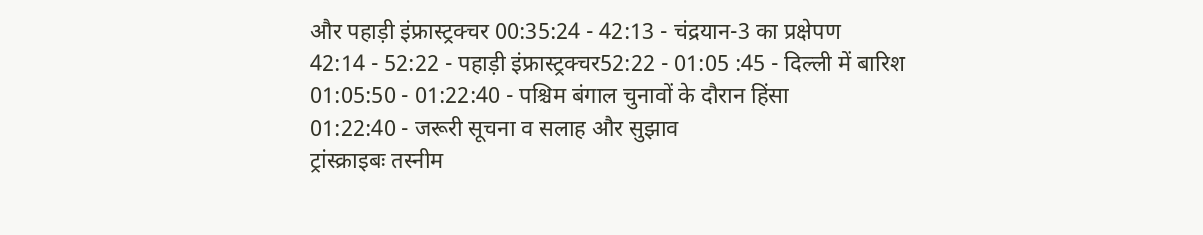और पहाड़ी इंफ्रास्ट्रक्चर 00:35:24 - 42:13 - चंद्रयान-3 का प्रक्षेपण
42:14 - 52:22 - पहाड़ी इंफ्रास्ट्रक्चर52:22 - 01:05 :45 - दिल्ली में बारिश
01:05:50 - 01:22:40 - पश्चिम बंगाल चुनावों के दौरान हिंसा
01:22:40 - जरूरी सूचना व सलाह और सुझाव
ट्रांस्क्राइबः तस्नीम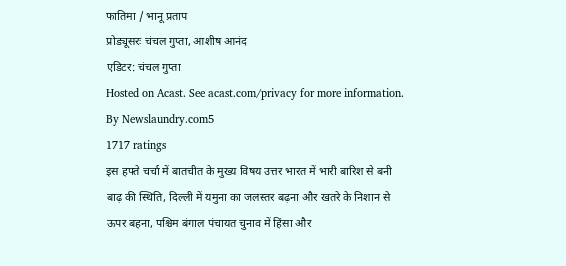फातिमा / भानू प्रताप
प्रोड्यूसरः चंचल गुप्ता, आशीष आनंद
एडिटर: चंचल गुप्ता
Hosted on Acast. See acast.com/privacy for more information.
By Newslaundry.com5
1717 ratings
इस हफ्ते चर्चा में बातचीत के मुख्य विषय उत्तर भारत में भारी बारिश से बनी बाढ़ की स्थिति, दिल्ली में यमुना का जलस्तर बढ़ना और खतरे के निशान से ऊपर बहना, पश्चिम बंगाल पंचायत चुनाव में हिंसा और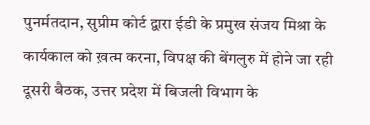पुनर्मतदान, सुप्रीम कोर्ट द्वारा ईडी के प्रमुख संजय मिश्रा के कार्यकाल को ख़त्म करना, विपक्ष की बेंगलुरु में होने जा रही दूसरी बैठक, उत्तर प्रदेश में बिजली विभाग के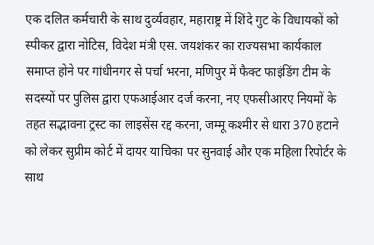एक दलित कर्मचारी के साथ दुर्व्यवहार, महाराष्ट्र में शिंदे गुट के विधायकों को स्पीकर द्वारा नोटिस, विदेश मंत्री एस. जयशंकर का राज्यसभा कार्यकाल समाप्त होने पर गांधीनगर से पर्चा भरना, मणिपुर में फैक्ट फाइंडिंग टीम के सदस्यों पर पुलिस द्वारा एफआईआर दर्ज करना, नए एफसीआरए नियमों के तहत सद्भावना ट्रस्ट का लाइसेंस रद्द करना, जम्मू कश्मीर से धारा 370 हटाने को लेकर सुप्रीम कोर्ट में दायर याचिका पर सुनवाई और एक महिला रिपोर्टर के साथ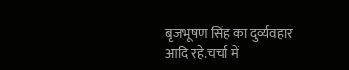बृजभूषण सिंह का दुर्व्यवहार आदि रहे.चर्चा में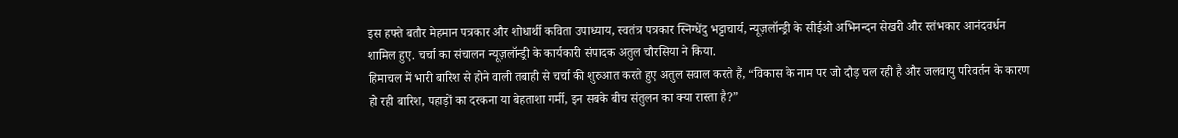इस हफ्ते बतौर मेहमान पत्रकार और शोधार्थी कविता उपाध्याय, स्वतंत्र पत्रकार स्निग्धेंदु भट्टाचार्य, न्यूज़लॉन्ड्री के सीईओ अभिनन्दन सेखरी और स्तंभकार आनंदवर्धन शामिल हुए. चर्चा का संचालन न्यूज़लॉन्ड्री के कार्यकारी संपादक अतुल चौरसिया ने किया.
हिमाचल में भारी बारिश से होने वाली तबाही से चर्चा की शुरुआत करते हुए अतुल सवाल करते हैं, “विकास के नाम पर जो दौड़ चल रही है और जलवायु परिवर्तन के कारण हो रही बारिश, पहाड़ों का दरकना या बेहताशा गर्मी, इन सबके बीच संतुलन का क्या रास्ता है?”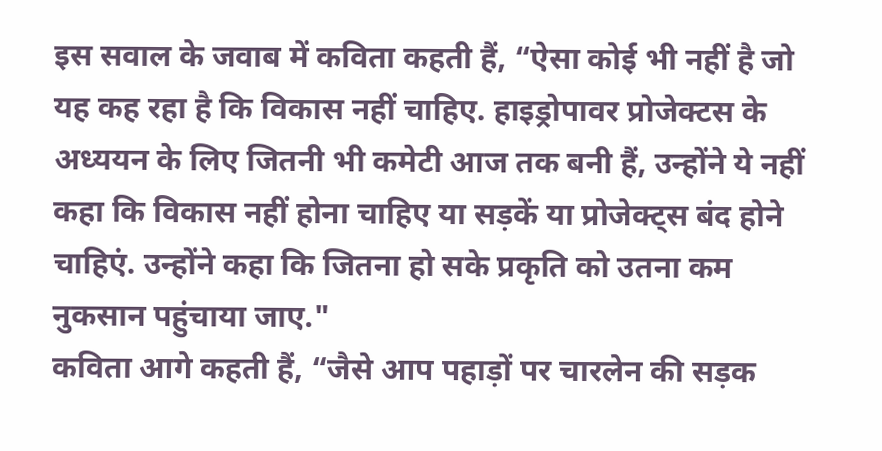इस सवाल के जवाब में कविता कहती हैं, “ऐसा कोई भी नहीं है जो यह कह रहा है कि विकास नहीं चाहिए. हाइड्रोपावर प्रोजेक्टस के अध्ययन के लिए जितनी भी कमेटी आज तक बनी हैं, उन्होंने ये नहीं कहा कि विकास नहीं होना चाहिए या सड़कें या प्रोजेक्ट्स बंद होने चाहिएं. उन्होंने कहा कि जितना हो सके प्रकृति को उतना कम नुकसान पहुंचाया जाए."
कविता आगे कहती हैं, “जैसे आप पहाड़ों पर चारलेन की सड़क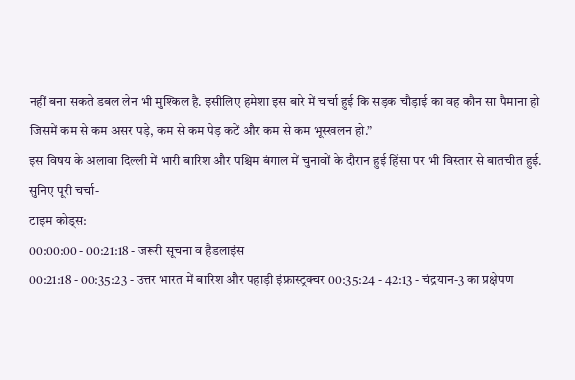नहीं बना सकते डबल लेन भी मुश्किल है. इसीलिए हमेशा इस बारे में चर्चा हुई कि सड़क चौड़ाई का वह कौन सा पैमाना हो जिसमें कम से कम असर पड़े, कम से कम पेड़ कटें और कम से कम भूस्खलन हो.”
इस विषय के अलावा दिल्ली में भारी बारिश और पश्चिम बंगाल में चुनावों के दौरान हुई हिंसा पर भी विस्तार से बातचीत हुई.
सुनिए पूरी चर्चा-
टाइम कोड्स:
00:00:00 - 00:21:18 - जरूरी सूचना व हैडलाइंस
00:21:18 - 00:35:23 - उत्तर भारत में बारिश और पहाड़ी इंफ्रास्ट्रक्चर 00:35:24 - 42:13 - चंद्रयान-3 का प्रक्षेपण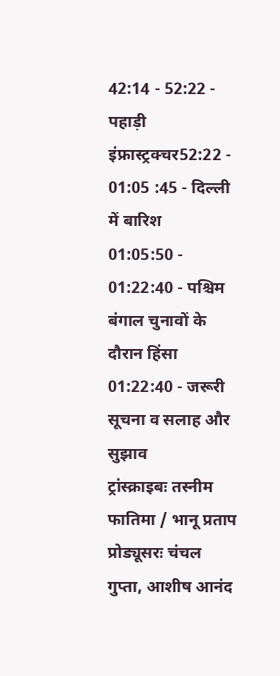42:14 - 52:22 - पहाड़ी इंफ्रास्ट्रक्चर52:22 - 01:05 :45 - दिल्ली में बारिश
01:05:50 - 01:22:40 - पश्चिम बंगाल चुनावों के दौरान हिंसा
01:22:40 - जरूरी सूचना व सलाह और सुझाव
ट्रांस्क्राइबः तस्नीम फातिमा / भानू प्रताप
प्रोड्यूसरः चंचल गुप्ता, आशीष आनंद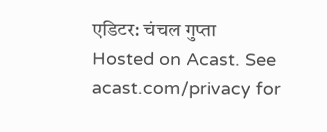एडिटर: चंचल गुप्ता
Hosted on Acast. See acast.com/privacy for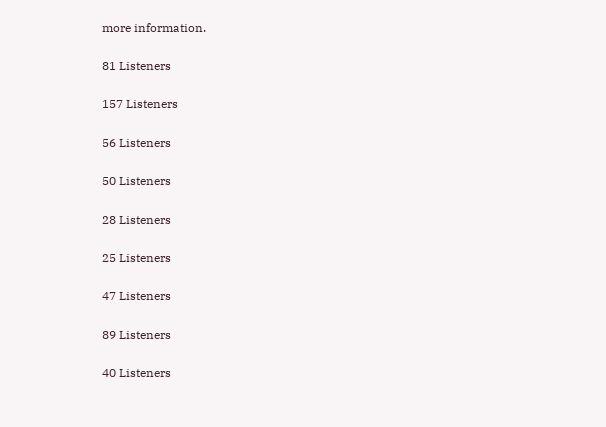more information.

81 Listeners

157 Listeners

56 Listeners

50 Listeners

28 Listeners

25 Listeners

47 Listeners

89 Listeners

40 Listeners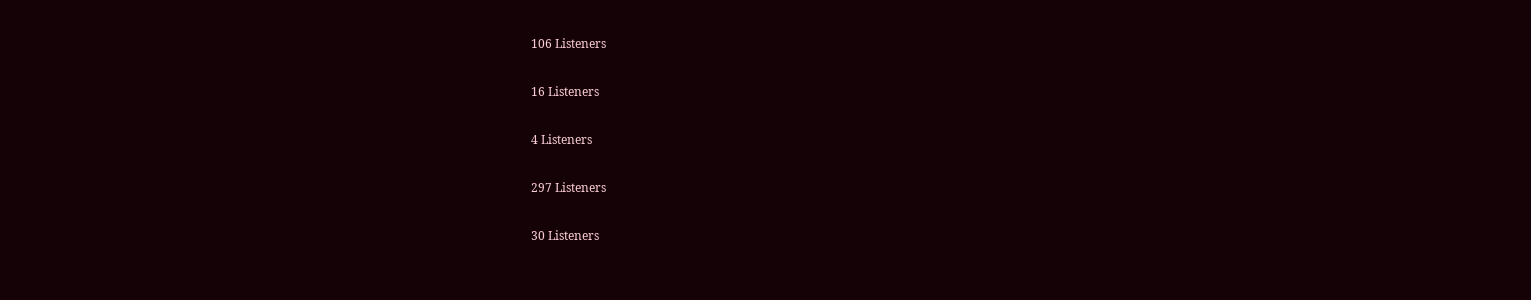106 Listeners

16 Listeners

4 Listeners

297 Listeners

30 Listeners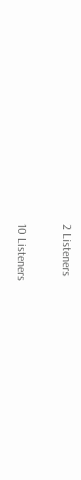2 Listeners

10 Listeners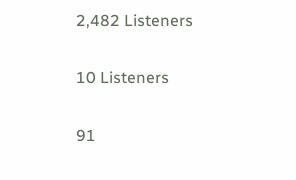2,482 Listeners

10 Listeners

91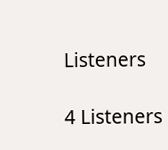Listeners

4 Listeners